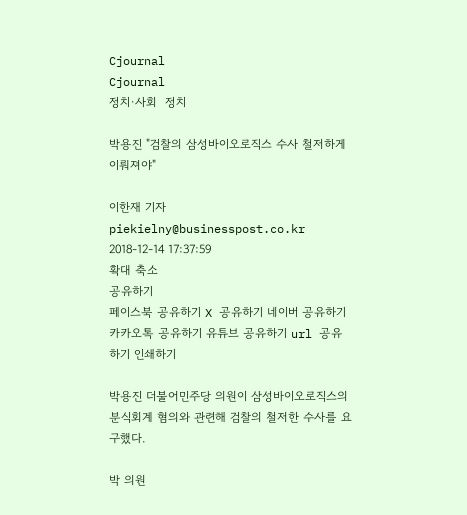Cjournal
Cjournal
정치·사회  정치

박용진 "검찰의 삼성바이오로직스 수사 철저하게 이뤄져야"

이한재 기자 piekielny@businesspost.co.kr 2018-12-14 17:37:59
확대 축소
공유하기
페이스북 공유하기 X 공유하기 네이버 공유하기 카카오톡 공유하기 유튜브 공유하기 url 공유하기 인쇄하기

박용진 더불어민주당 의원이 삼성바이오로직스의 분식회계 혐의와 관련해 검찰의 철저한 수사를 요구했다.

박 의원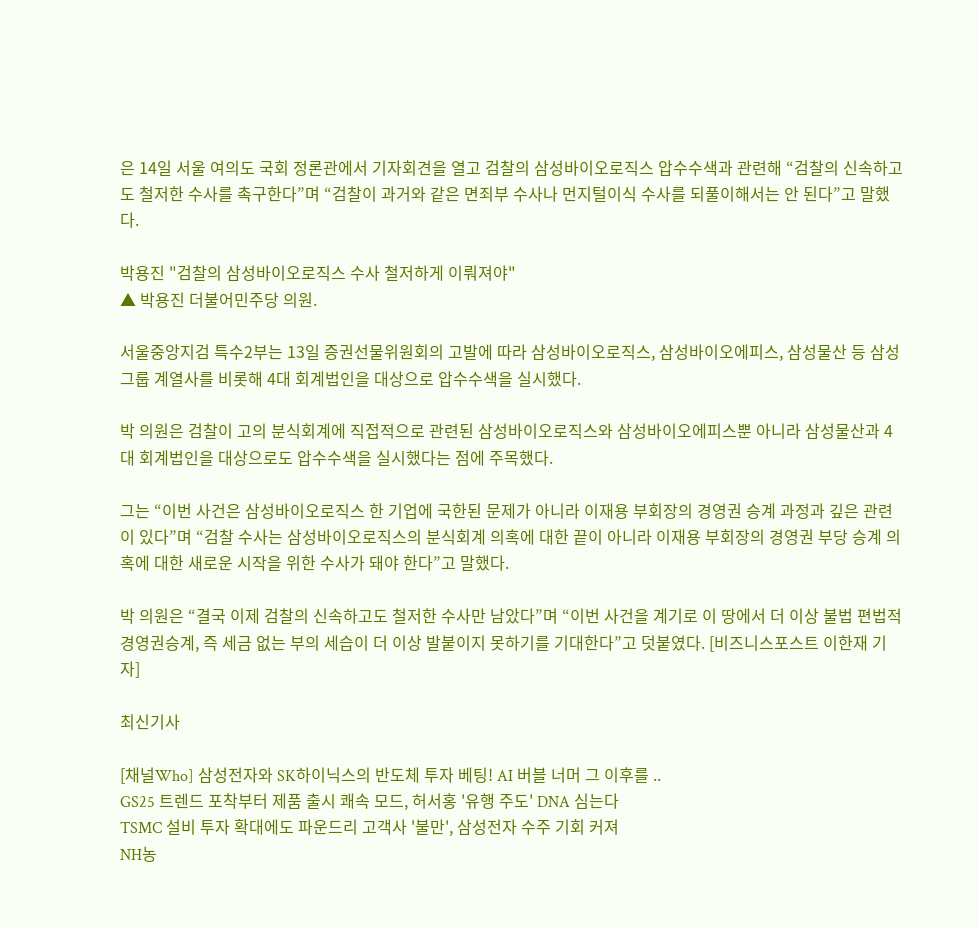은 14일 서울 여의도 국회 정론관에서 기자회견을 열고 검찰의 삼성바이오로직스 압수수색과 관련해 “검찰의 신속하고도 철저한 수사를 촉구한다”며 “검찰이 과거와 같은 면죄부 수사나 먼지털이식 수사를 되풀이해서는 안 된다”고 말했다.

박용진 "검찰의 삼성바이오로직스 수사 철저하게 이뤄져야"
▲ 박용진 더불어민주당 의원.

서울중앙지검 특수2부는 13일 증권선물위원회의 고발에 따라 삼성바이오로직스, 삼성바이오에피스, 삼성물산 등 삼성그룹 계열사를 비롯해 4대 회계법인을 대상으로 압수수색을 실시했다.

박 의원은 검찰이 고의 분식회계에 직접적으로 관련된 삼성바이오로직스와 삼성바이오에피스뿐 아니라 삼성물산과 4대 회계법인을 대상으로도 압수수색을 실시했다는 점에 주목했다.

그는 “이번 사건은 삼성바이오로직스 한 기업에 국한된 문제가 아니라 이재용 부회장의 경영권 승계 과정과 깊은 관련이 있다”며 “검찰 수사는 삼성바이오로직스의 분식회계 의혹에 대한 끝이 아니라 이재용 부회장의 경영권 부당 승계 의혹에 대한 새로운 시작을 위한 수사가 돼야 한다”고 말했다.

박 의원은 “결국 이제 검찰의 신속하고도 철저한 수사만 남았다”며 “이번 사건을 계기로 이 땅에서 더 이상 불법 편법적 경영권승계, 즉 세금 없는 부의 세습이 더 이상 발붙이지 못하기를 기대한다”고 덧붙였다. [비즈니스포스트 이한재 기자]

최신기사

[채널Who] 삼성전자와 SK하이닉스의 반도체 투자 베팅! AI 버블 너머 그 이후를 ..
GS25 트렌드 포착부터 제품 출시 쾌속 모드, 허서홍 '유행 주도' DNA 심는다
TSMC 설비 투자 확대에도 파운드리 고객사 '불만', 삼성전자 수주 기회 커져
NH농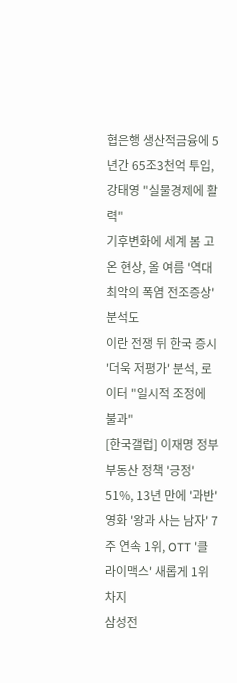협은행 생산적금융에 5년간 65조3천억 투입, 강태영 "실물경제에 활력"
기후변화에 세계 봄 고온 현상, 올 여름 '역대 최악의 폭염 전조증상' 분석도
이란 전쟁 뒤 한국 증시 '더욱 저평가' 분석, 로이터 "일시적 조정에 불과"
[한국갤럽] 이재명 정부 부동산 정책 '긍정' 51%, 13년 만에 '과반'
영화 '왕과 사는 남자' 7주 연속 1위, OTT '클라이맥스' 새롭게 1위 차지
삼성전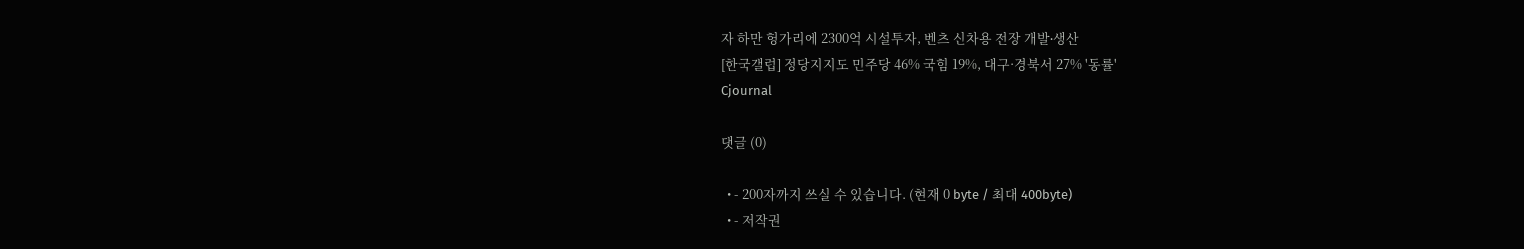자 하만 헝가리에 2300억 시설투자, 벤츠 신차용 전장 개발∙생산
[한국갤럽] 정당지지도 민주당 46% 국힘 19%, 대구·경북서 27% '동률'
Cjournal

댓글 (0)

  • - 200자까지 쓰실 수 있습니다. (현재 0 byte / 최대 400byte)
  • - 저작권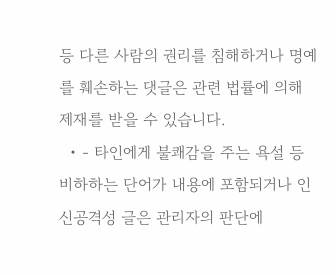등 다른 사람의 권리를 침해하거나 명예를 훼손하는 댓글은 관련 법률에 의해 제재를 받을 수 있습니다.
  • - 타인에게 불쾌감을 주는 욕설 등 비하하는 단어가 내용에 포함되거나 인신공격성 글은 관리자의 판단에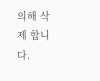의해 삭제 합니다.